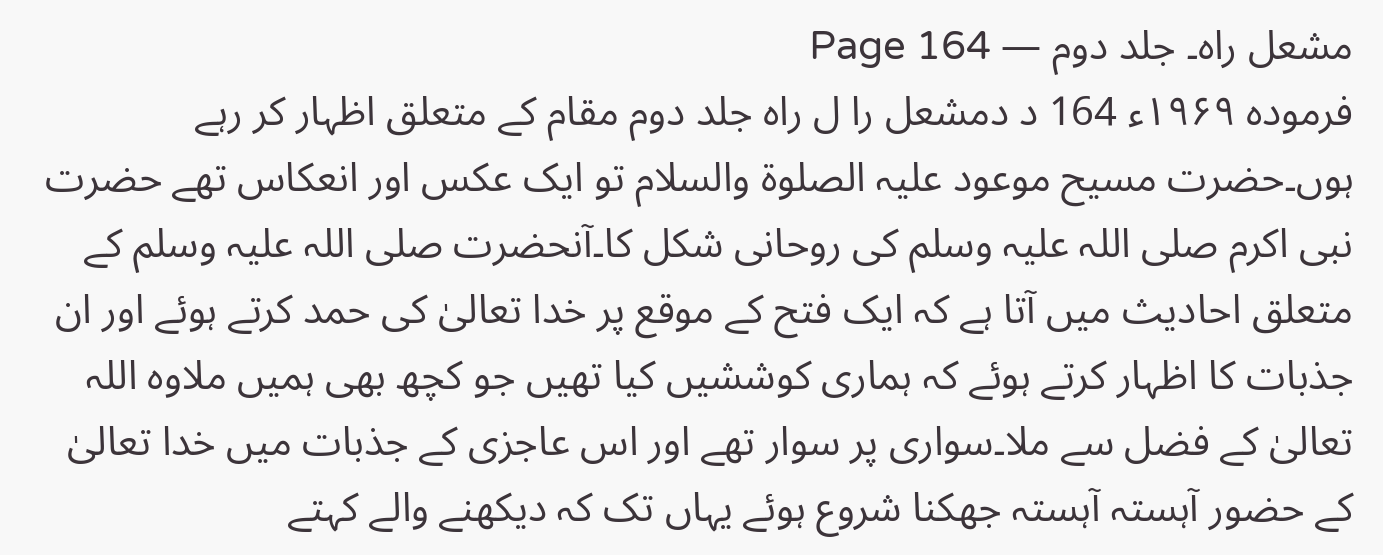مشعل راہ۔ جلد دوم — Page 164
فرموده ۱۹۶۹ء 164 د دمشعل را ل راه جلد دوم مقام کے متعلق اظہار کر رہے ہوں۔حضرت مسیح موعود علیہ الصلوۃ والسلام تو ایک عکس اور انعکاس تھے حضرت نبی اکرم صلی اللہ علیہ وسلم کی روحانی شکل کا۔آنحضرت صلی اللہ علیہ وسلم کے متعلق احادیث میں آتا ہے کہ ایک فتح کے موقع پر خدا تعالیٰ کی حمد کرتے ہوئے اور ان جذبات کا اظہار کرتے ہوئے کہ ہماری کوششیں کیا تھیں جو کچھ بھی ہمیں ملاوہ اللہ تعالیٰ کے فضل سے ملا۔سواری پر سوار تھے اور اس عاجزی کے جذبات میں خدا تعالیٰ کے حضور آہستہ آہستہ جھکنا شروع ہوئے یہاں تک کہ دیکھنے والے کہتے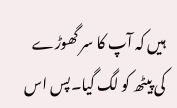ہیں کہ آپ کا سر گھوڑے کی پیٹھ کو لگ گیا۔پس اس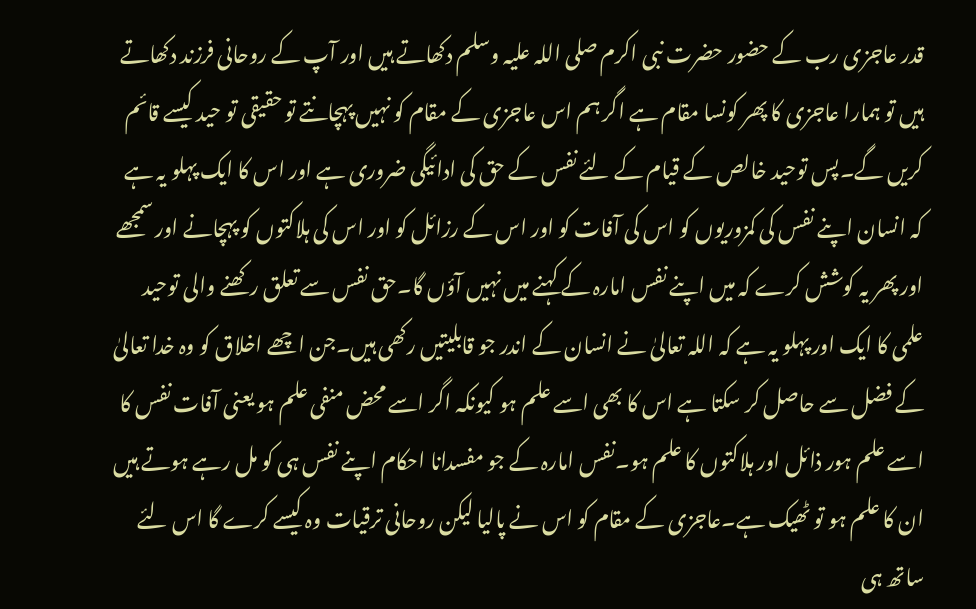قدر عاجزی رب کے حضور حضرت نبی اکرم صلی اللہ علیہ وسلم دکھاتے ہیں اور آپ کے روحانی فرزند دکھاتے ہیں تو ہمارا عاجزی کا پھر کونسا مقام ہے اگر ہم اس عاجزی کے مقام کو نہیں پہچانتے تو حقیقی تو حید کیسے قائم کریں گے۔پس توحید خالص کے قیام کے لئے نفس کے حق کی ادائیگی ضروری ہے اور اس کا ایک پہلو یہ ہے کہ انسان اپنے نفس کی کمزوریوں کو اس کی آفات کو اور اس کے رزائل کو اور اس کی ہلاکتوں کو پہچانے اور سمجھے اور پھر یہ کوشش کرے کہ میں اپنے نفس امارہ کے کہنے میں نہیں آؤں گا۔حق نفس سے تعلق رکھنے والی توحید علمی کا ایک اور پہلو یہ ہے کہ اللہ تعالیٰ نے انسان کے اندر جو قابلیتیں رکھی ہیں۔جن اچھے اخلاق کو وہ خدا تعالیٰ کے فضل سے حاصل کر سکتا ہے اس کا بھی اسے علم ہو کیونکہ اگر اسے محض منفی علم ہو یعنی آفات نفس کا اسے علم ہور ذائل اور ہلاکتوں کا علم ہو۔نفس امارہ کے جو مفسدانا احکام اپنے نفس ہی کو مل رہے ہوتے ہیں ان کا علم ہو تو ٹھیک ہے۔عاجزی کے مقام کو اس نے پالیا لیکن روحانی ترقیات وہ کیسے کرے گا اس لئے ساتھ ہی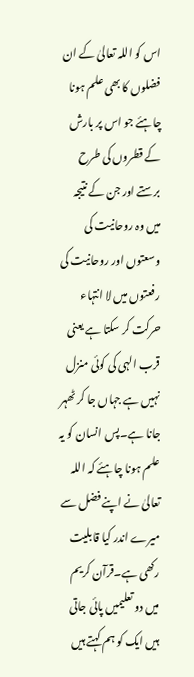اس کو اللہ تعالیٰ کے ان فضلوں کا بھی علم ہونا چاہئے جو اس پر بارش کے قطروں کی طرح برستے اور جن کے نتیجہ میں وہ روحانیت کی وسعتوں اور روحانیت کی رفعتوں میں لا انتہاء حرکت کر سکتا ہے یعنی قرب الہی کی کوئی منزل نہیں ہے جہاں جا کر ٹھہر جانا ہے۔پس انسان کو یہ علم ہونا چاہئے کہ اللہ تعالیٰ نے اپنے فضل سے میرے اندر کیا قابلیت رکھی ہے۔قرآن کریم میں دو تعلیمیں پائی جاتی ہیں ایک کو ہم کہتے ہیں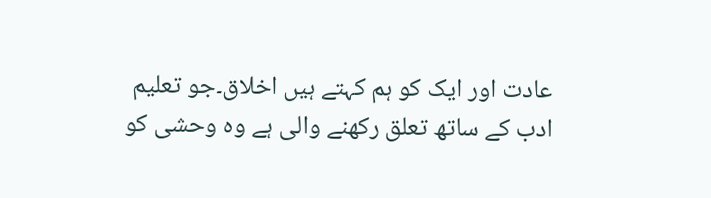عادت اور ایک کو ہم کہتے ہیں اخلاق۔جو تعلیم ادب کے ساتھ تعلق رکھنے والی ہے وہ وحشی کو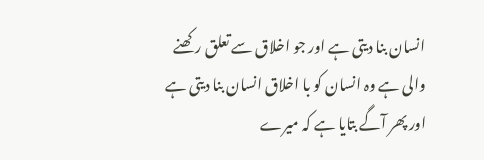انسان بنا دیتی ہے اور جو اخلاق سے تعلق رکھنے والی ہے وہ انسان کو با اخلاق انسان بنا دیتی ہے اور پھر آگے بتایا ہے کہ میرے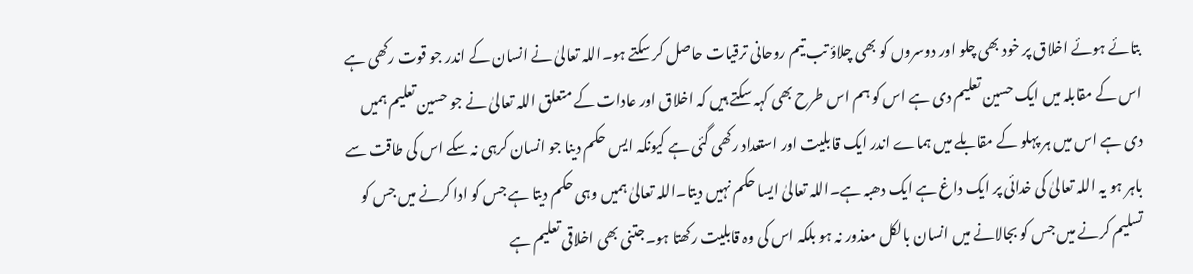بتائے ہوئے اخلاق پر خود بھی چلو اور دوسروں کو بھی چلاؤ تب تیم روحانی ترقیات حاصل کر سکتے ہو۔اللہ تعالیٰ نے انسان کے اندر جو قوت رکھی ہے اس کے مقابلہ میں ایک حسین تعلیم دی ہے اس کو ہم اس طرح بھی کہہ سکتے ہیں کہ اخلاق اور عادات کے متعلق اللہ تعالیٰ نے جو حسین تعلیم ہمیں دی ہے اس میں ہر پہلو کے مقابلے میں ہماے اندر ایک قابلیت اور استعداد رکھی گئی ہے کیونکہ ایس حکم دینا جو انسان کرہی نہ سکے اس کی طاقت سے باہر ہو یہ اللہ تعالیٰ کی خدائی پر ایک داغ ہے ایک دھبہ ہے۔اللہ تعالیٰ ایسا حکم نہیں دیتا۔اللہ تعالیٰ ہمیں وہی حکم دیتا ہے جس کو ادا کرنے میں جس کو تسلیم کرنے میں جس کو بجالانے میں انسان بالکل معذور نہ ہو بلکہ اس کی وہ قابلیت رکھتا ہو۔جتنی بھی اخلاقی تعلیم ہے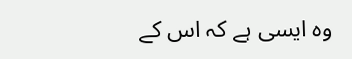وہ ایسی ہے کہ اس کے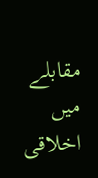مقابلے میں اخلاقی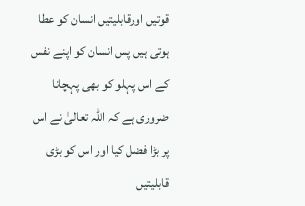قوتیں اورقابلیتیں انسان کو عطا ہوتی ہیں پس انسان کو اپنے نفس کے اس پہلو کو بھی پہچانا ضروری ہے کہ اللہ تعالیٰ نے اس پر بڑا فضل کیا اور اس کو بڑی قابلیتیں